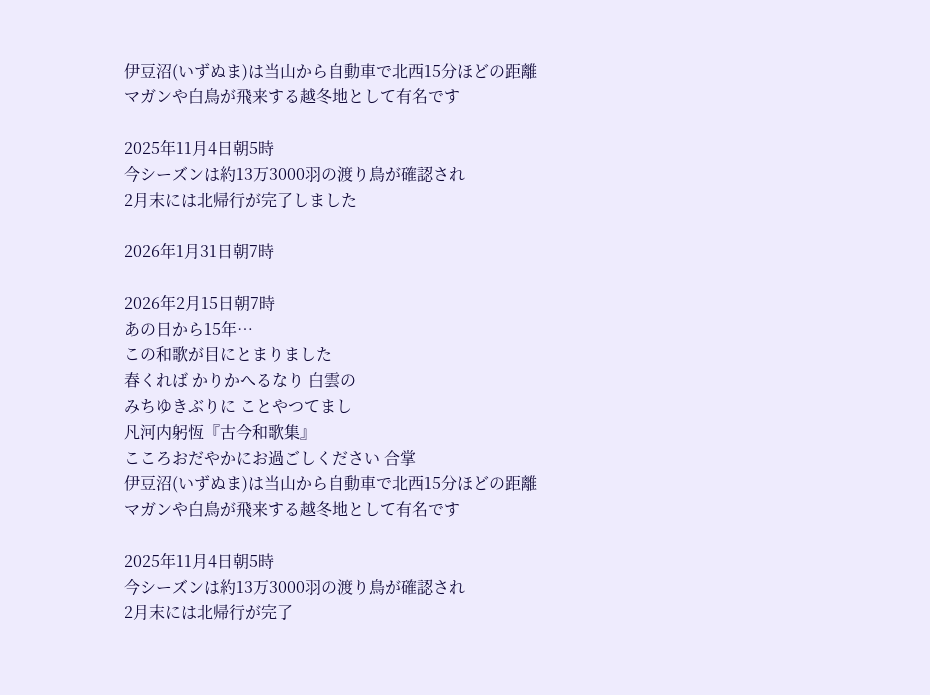伊豆沼(いずぬま)は当山から自動車で北西15分ほどの距離
マガンや白鳥が飛来する越冬地として有名です

2025年11月4日朝5時
今シーズンは約13万3000羽の渡り鳥が確認され
2月末には北帰行が完了しました

2026年1月31日朝7時

2026年2月15日朝7時
あの日から15年…
この和歌が目にとまりました
春くれば かりかへるなり 白雲の
みちゆきぶりに ことやつてまし
凡河内躬恆『古今和歌集』
こころおだやかにお過ごしください 合掌
伊豆沼(いずぬま)は当山から自動車で北西15分ほどの距離
マガンや白鳥が飛来する越冬地として有名です

2025年11月4日朝5時
今シーズンは約13万3000羽の渡り鳥が確認され
2月末には北帰行が完了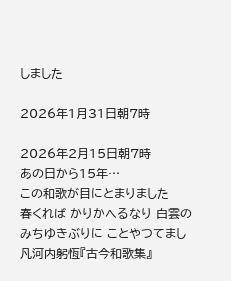しました

2026年1月31日朝7時

2026年2月15日朝7時
あの日から15年…
この和歌が目にとまりました
春くれば かりかへるなり 白雲の
みちゆきぶりに ことやつてまし
凡河内躬恆『古今和歌集』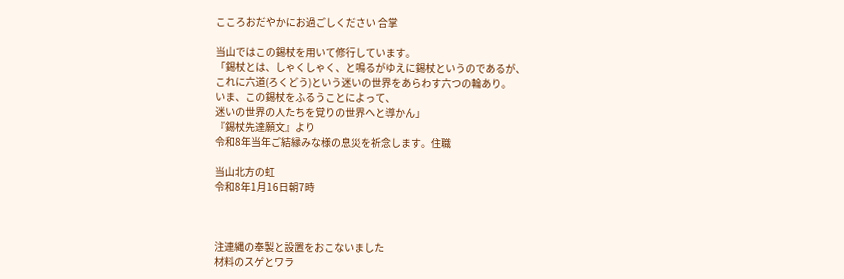こころおだやかにお過ごしください 合掌

当山ではこの錫杖を用いて修行しています。
「錫杖とは、しゃくしゃく、と鳴るがゆえに錫杖というのであるが、
これに六道(ろくどう)という迷いの世界をあらわす六つの輪あり。
いま、この錫杖をふるうことによって、
迷いの世界の人たちを覚りの世界へと導かん」
『錫杖先達願文』より
令和8年当年ご結縁みな様の息災を祈念します。住職

当山北方の虹
令和8年1月16日朝7時



注連縄の奉製と設置をおこないました
材料のスゲとワラ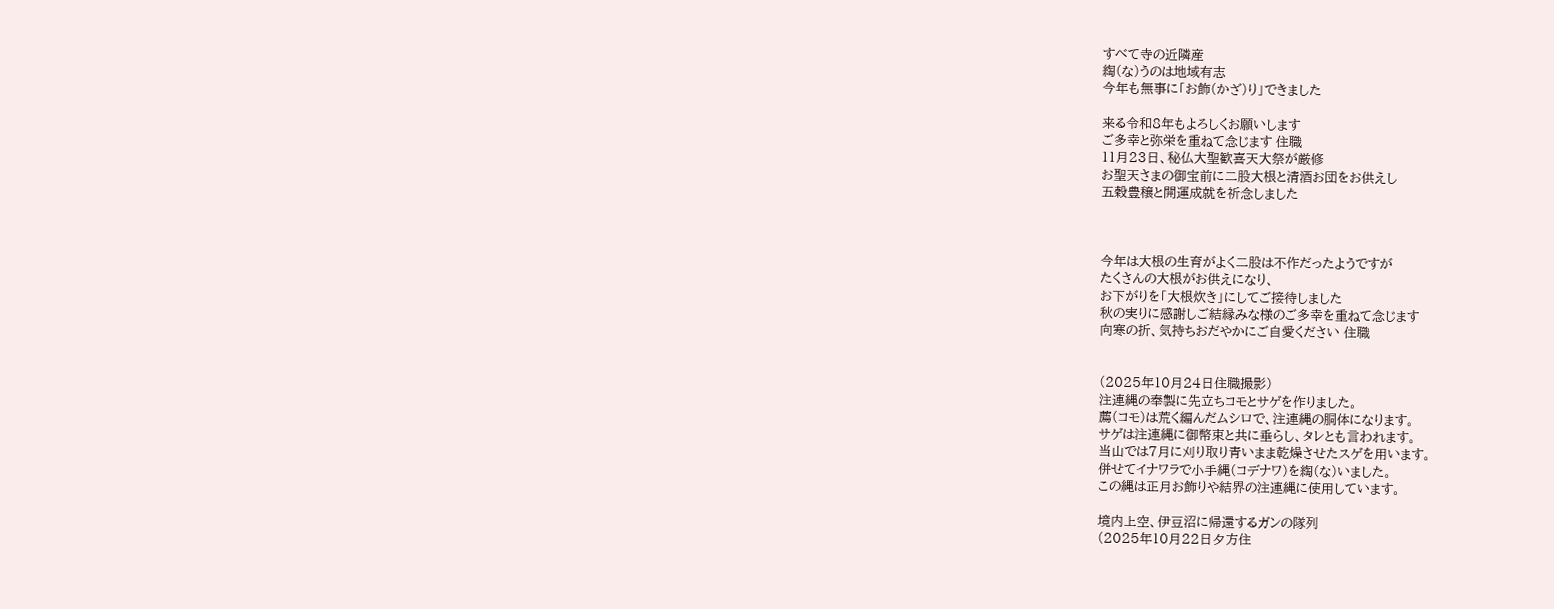すべて寺の近隣産
綯(な)うのは地域有志
今年も無事に「お飾(かざ)り」できました

来る令和8年もよろしくお願いします
ご多幸と弥栄を重ねて念じます 住職
11月23日、秘仏大聖歓喜天大祭が厳修
お聖天さまの御宝前に二股大根と清酒お団をお供えし
五穀豊穣と開運成就を祈念しました



今年は大根の生育がよく二股は不作だったようですが
たくさんの大根がお供えになり、
お下がりを「大根炊き」にしてご接待しました
秋の実りに感謝しご結縁みな様のご多幸を重ねて念じます
向寒の折、気持ちおだやかにご自愛ください 住職


(2025年10月24日住職撮影)
注連縄の奉製に先立ちコモとサゲを作りました。
薦(コモ)は荒く編んだムシロで、注連縄の胴体になります。
サゲは注連縄に御幣束と共に垂らし、タレとも言われます。
当山では7月に刈り取り青いまま乾燥させたスゲを用います。
併せてイナワラで小手縄(コデナワ)を綯(な)いました。
この縄は正月お飾りや結界の注連縄に使用しています。

境内上空、伊豆沼に帰還するガンの隊列
(2025年10月22日夕方住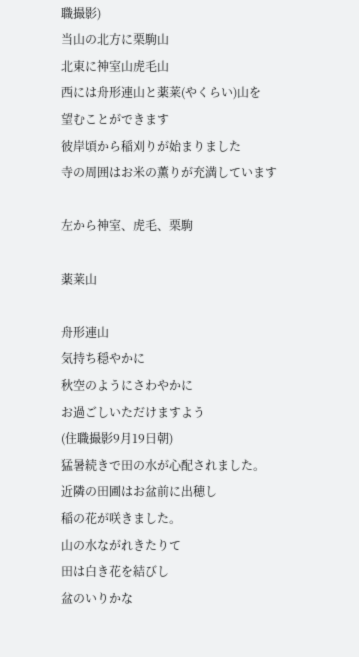職撮影)
当山の北方に栗駒山
北東に神室山虎毛山
西には舟形連山と薬莱(やくらい)山を
望むことができます
彼岸頃から稲刈りが始まりました
寺の周囲はお米の薫りが充満しています

左から神室、虎毛、栗駒

薬莱山

舟形連山
気持ち穏やかに
秋空のようにさわやかに
お過ごしいただけますよう
(住職撮影9月19日朝)
猛暑続きで田の水が心配されました。
近隣の田圃はお盆前に出穂し
稲の花が咲きました。
山の水ながれきたりて
田は白き花を結びし
盆のいりかな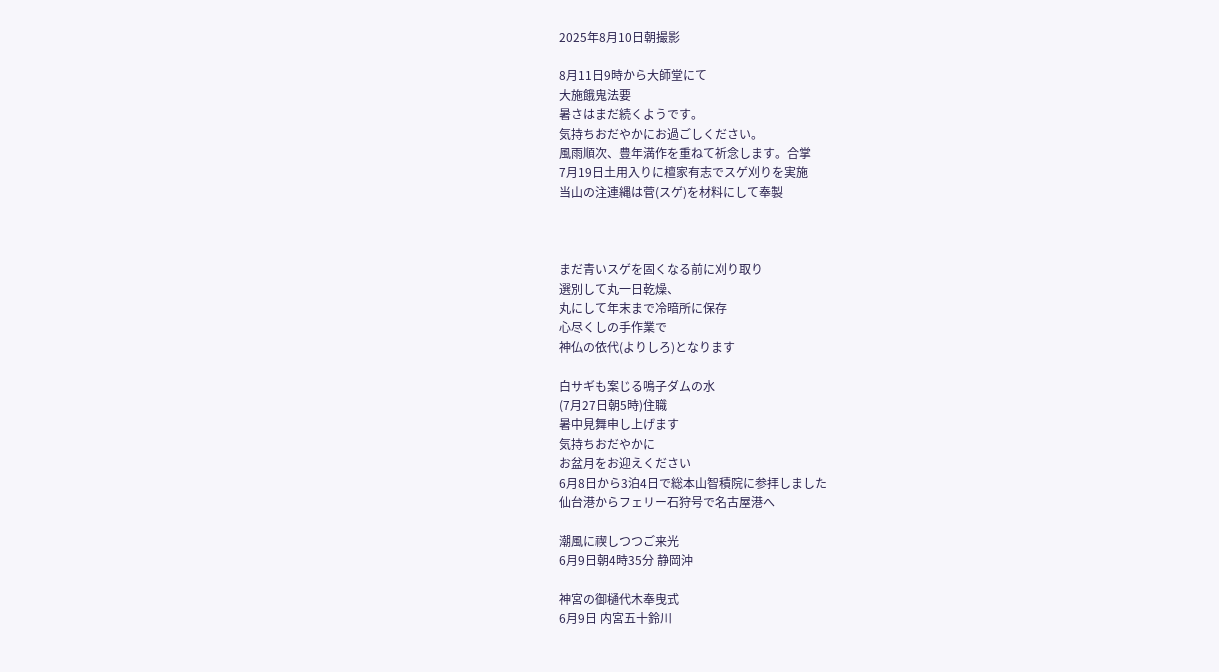2025年8月10日朝撮影

8月11日9時から大師堂にて
大施餓鬼法要
暑さはまだ続くようです。
気持ちおだやかにお過ごしください。
風雨順次、豊年満作を重ねて祈念します。合掌
7月19日土用入りに檀家有志でスゲ刈りを実施
当山の注連縄は菅(スゲ)を材料にして奉製



まだ青いスゲを固くなる前に刈り取り
選別して丸一日乾燥、
丸にして年末まで冷暗所に保存
心尽くしの手作業で
神仏の依代(よりしろ)となります

白サギも案じる鳴子ダムの水
(7月27日朝5時)住職
暑中見舞申し上げます
気持ちおだやかに
お盆月をお迎えください
6月8日から3泊4日で総本山智積院に参拝しました
仙台港からフェリー石狩号で名古屋港へ

潮風に禊しつつご来光
6月9日朝4時35分 静岡沖

神宮の御樋代木奉曳式
6月9日 内宮五十鈴川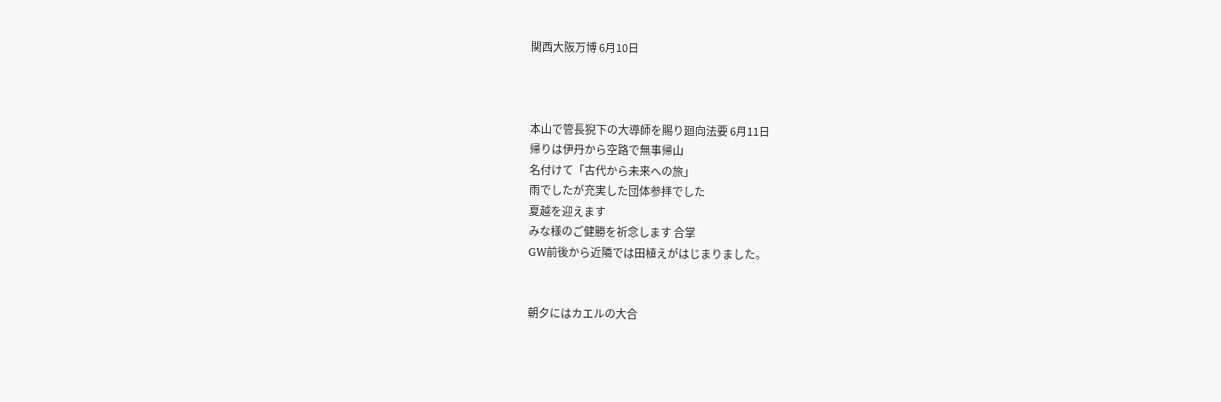関西大阪万博 6月10日



本山で管長猊下の大導師を賜り廻向法要 6月11日
帰りは伊丹から空路で無事帰山
名付けて「古代から未来への旅」
雨でしたが充実した団体参拝でした
夏越を迎えます
みな様のご健勝を祈念します 合掌
GW前後から近隣では田植えがはじまりました。


朝夕にはカエルの大合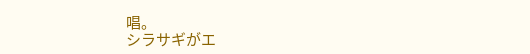唱。
シラサギがエ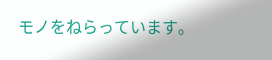モノをねらっています。